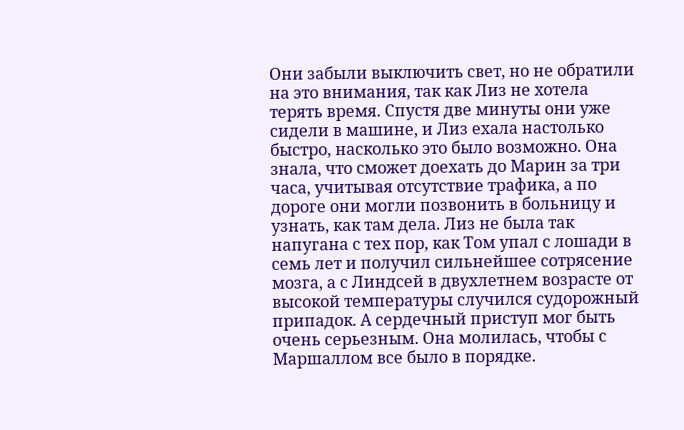Они забыли выключить свет, но не обратили на это внимания, так как Лиз не хотела терять время. Спустя две минуты они уже сидели в машине, и Лиз ехала настолько быстро, насколько это было возможно. Она знала, что сможет доехать до Марин за три часа, учитывая отсутствие трафика, а по дороге они могли позвонить в больницу и узнать, как там дела. Лиз не была так напугана с тех пор, как Том упал с лошади в семь лет и получил сильнейшее сотрясение мозга, а с Линдсей в двухлетнем возрасте от высокой температуры случился судорожный припадок. А сердечный приступ мог быть очень серьезным. Она молилась, чтобы с Маршаллом все было в порядке.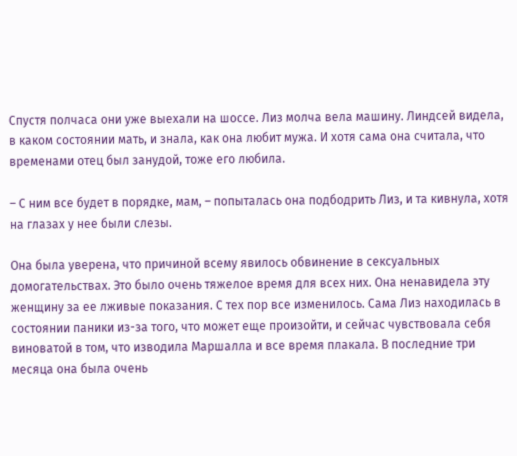Спустя полчаса они уже выехали на шоссе. Лиз молча вела машину. Линдсей видела, в каком состоянии мать, и знала, как она любит мужа. И хотя сама она считала, что временами отец был занудой, тоже его любила.

– С ним все будет в порядке, мам, – попыталась она подбодрить Лиз, и та кивнула, хотя на глазах у нее были слезы.

Она была уверена, что причиной всему явилось обвинение в сексуальных домогательствах. Это было очень тяжелое время для всех них. Она ненавидела эту женщину за ее лживые показания. С тех пор все изменилось. Сама Лиз находилась в состоянии паники из-за того, что может еще произойти, и сейчас чувствовала себя виноватой в том, что изводила Маршалла и все время плакала. В последние три месяца она была очень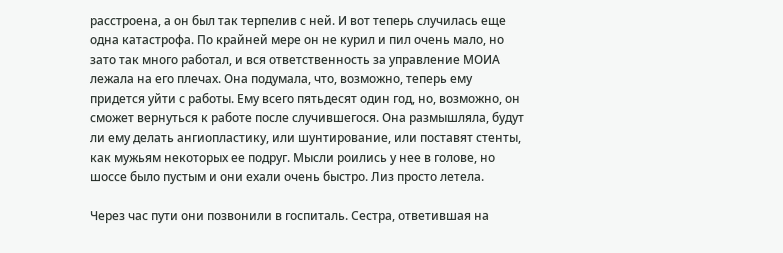расстроена, а он был так терпелив с ней. И вот теперь случилась еще одна катастрофа. По крайней мере он не курил и пил очень мало, но зато так много работал, и вся ответственность за управление МОИА лежала на его плечах. Она подумала, что, возможно, теперь ему придется уйти с работы. Ему всего пятьдесят один год, но, возможно, он сможет вернуться к работе после случившегося. Она размышляла, будут ли ему делать ангиопластику, или шунтирование, или поставят стенты, как мужьям некоторых ее подруг. Мысли роились у нее в голове, но шоссе было пустым и они ехали очень быстро. Лиз просто летела.

Через час пути они позвонили в госпиталь. Сестра, ответившая на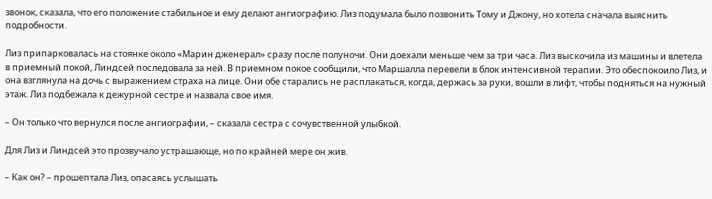звонок, сказала, что его положение стабильное и ему делают ангиографию. Лиз подумала было позвонить Тому и Джону, но хотела сначала выяснить подробности.

Лиз припарковалась на стоянке около «Марин дженерал» сразу после полуночи. Они доехали меньше чем за три часа. Лиз выскочила из машины и влетела в приемный покой, Линдсей последовала за ней. В приемном покое сообщили, что Маршалла перевели в блок интенсивной терапии. Это обеспокоило Лиз, и она взглянула на дочь с выражением страха на лице. Они обе старались не расплакаться, когда, держась за руки, вошли в лифт, чтобы подняться на нужный этаж. Лиз подбежала к дежурной сестре и назвала свое имя.

– Он только что вернулся после ангиографии, – сказала сестра с сочувственной улыбкой.

Для Лиз и Линдсей это прозвучало устрашающе, но по крайней мере он жив.

– Как он? – прошептала Лиз, опасаясь услышать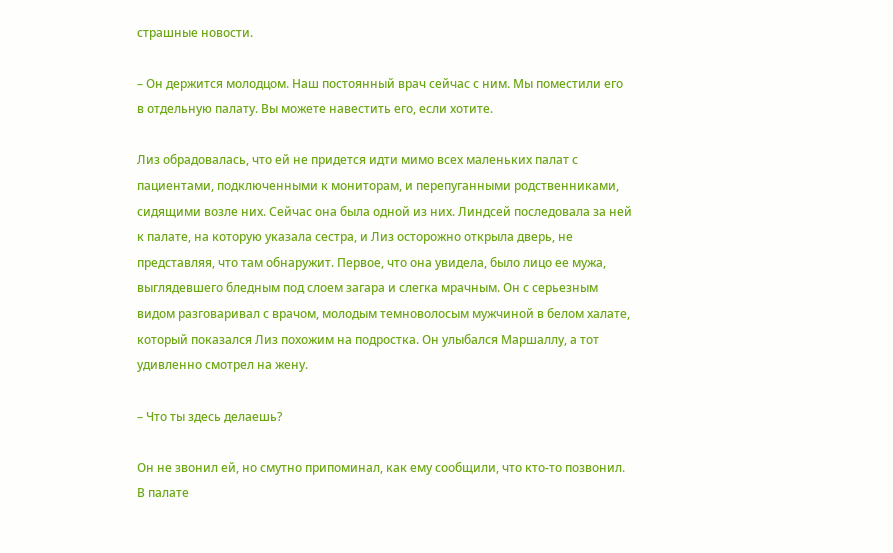страшные новости.

– Он держится молодцом. Наш постоянный врач сейчас с ним. Мы поместили его в отдельную палату. Вы можете навестить его, если хотите.

Лиз обрадовалась, что ей не придется идти мимо всех маленьких палат с пациентами, подключенными к мониторам, и перепуганными родственниками, сидящими возле них. Сейчас она была одной из них. Линдсей последовала за ней к палате, на которую указала сестра, и Лиз осторожно открыла дверь, не представляя, что там обнаружит. Первое, что она увидела, было лицо ее мужа, выглядевшего бледным под слоем загара и слегка мрачным. Он с серьезным видом разговаривал с врачом, молодым темноволосым мужчиной в белом халате, который показался Лиз похожим на подростка. Он улыбался Маршаллу, а тот удивленно смотрел на жену.

– Что ты здесь делаешь?

Он не звонил ей, но смутно припоминал, как ему сообщили, что кто-то позвонил. В палате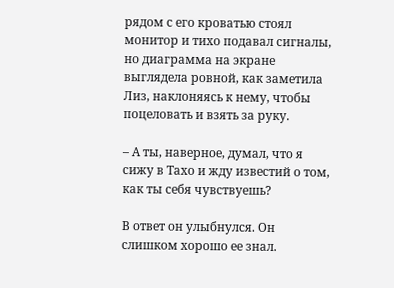рядом с его кроватью стоял монитор и тихо подавал сигналы, но диаграмма на экране выглядела ровной, как заметила Лиз, наклоняясь к нему, чтобы поцеловать и взять за руку.

– А ты, наверное, думал, что я сижу в Тахо и жду известий о том, как ты себя чувствуешь?

В ответ он улыбнулся. Он слишком хорошо ее знал.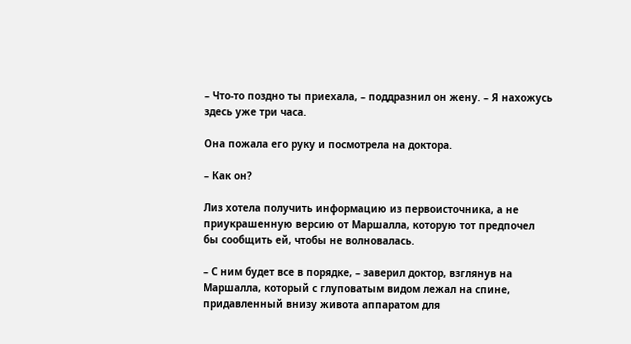– Что-то поздно ты приехала, – поддразнил он жену. – Я нахожусь здесь уже три часа.

Она пожала его руку и посмотрела на доктора.

– Как он?

Лиз хотела получить информацию из первоисточника, а не приукрашенную версию от Маршалла, которую тот предпочел бы сообщить ей, чтобы не волновалась.

– С ним будет все в порядке, – заверил доктор, взглянув на Маршалла, который с глуповатым видом лежал на спине, придавленный внизу живота аппаратом для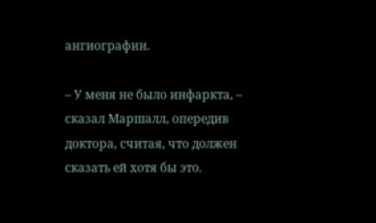ангиографии.

– У меня не было инфаркта, – сказал Маршалл, опередив доктора, считая, что должен сказать ей хотя бы это.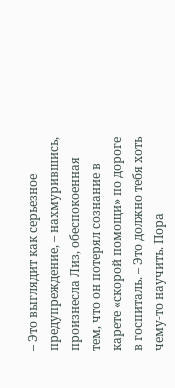– Это выглядит как серьезное предупреждение, – нахмурившись, произнесла Лиз, обеспокоенная тем, что он потерял сознание в карете «скорой помощи» по дороге в госпиталь. – Это должно тебя хоть чему-то научить. Пора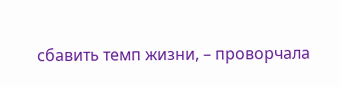сбавить темп жизни, – проворчала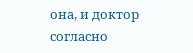она, и доктор согласно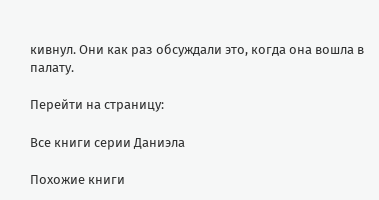кивнул. Они как раз обсуждали это, когда она вошла в палату.

Перейти на страницу:

Все книги серии Даниэла

Похожие книги